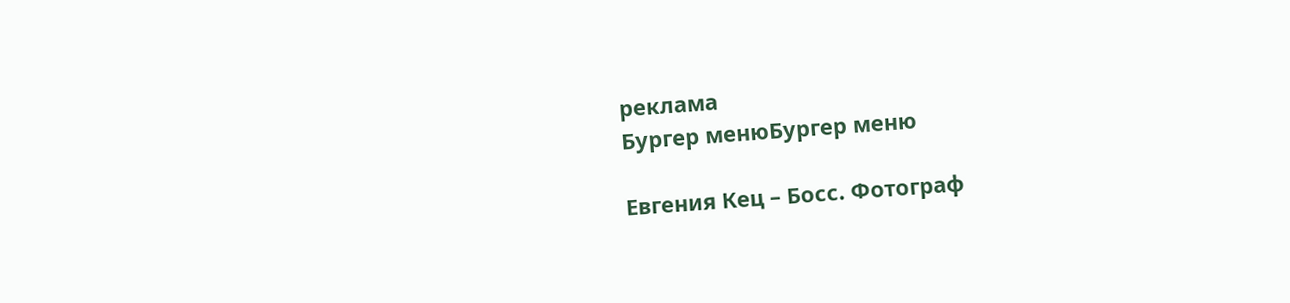реклама
Бургер менюБургер меню

Евгения Кец – Босс. Фотограф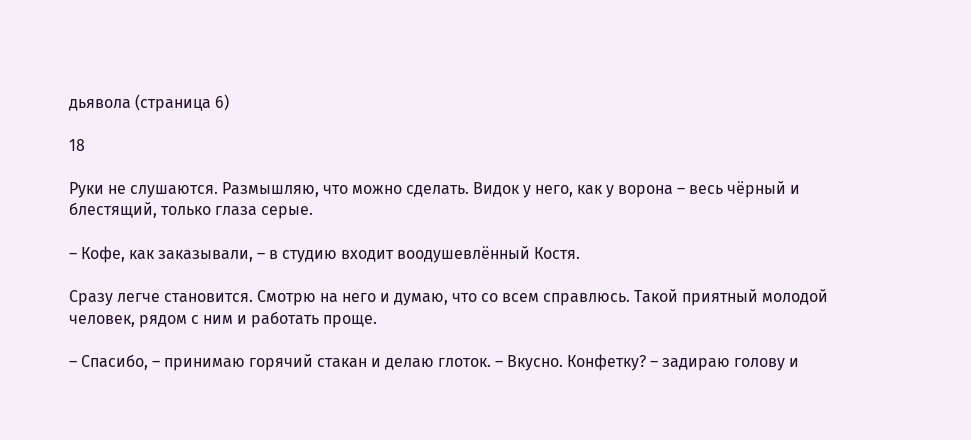дьявола (страница 6)

18

Руки не слушаются. Размышляю, что можно сделать. Видок у него, как у ворона – весь чёрный и блестящий, только глаза серые.

– Кофе, как заказывали, – в студию входит воодушевлённый Костя.

Сразу легче становится. Смотрю на него и думаю, что со всем справлюсь. Такой приятный молодой человек, рядом с ним и работать проще.

– Спасибо, – принимаю горячий стакан и делаю глоток. – Вкусно. Конфетку? – задираю голову и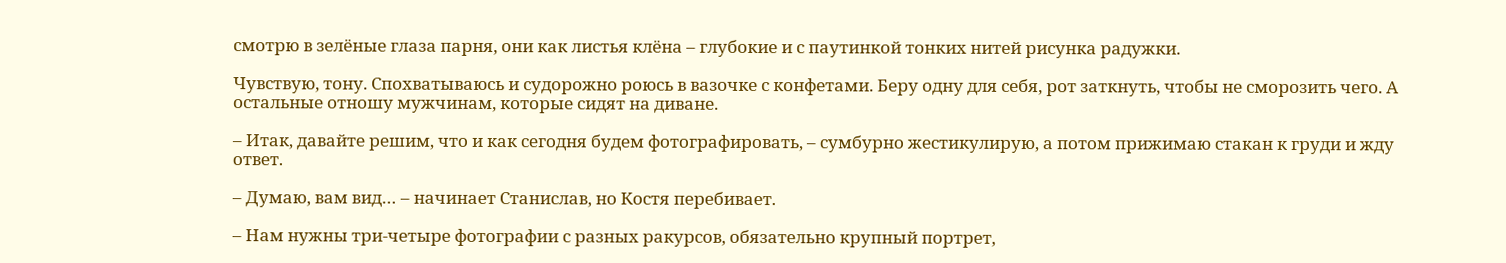смотрю в зелёные глаза парня, они как листья клёна – глубокие и с паутинкой тонких нитей рисунка радужки.

Чувствую, тону. Спохватываюсь и судорожно роюсь в вазочке с конфетами. Беру одну для себя, рот заткнуть, чтобы не сморозить чего. А остальные отношу мужчинам, которые сидят на диване.

– Итак, давайте решим, что и как сегодня будем фотографировать, – сумбурно жестикулирую, а потом прижимаю стакан к груди и жду ответ.

– Думаю, вам вид… – начинает Станислав, но Костя перебивает.

– Нам нужны три-четыре фотографии с разных ракурсов, обязательно крупный портрет,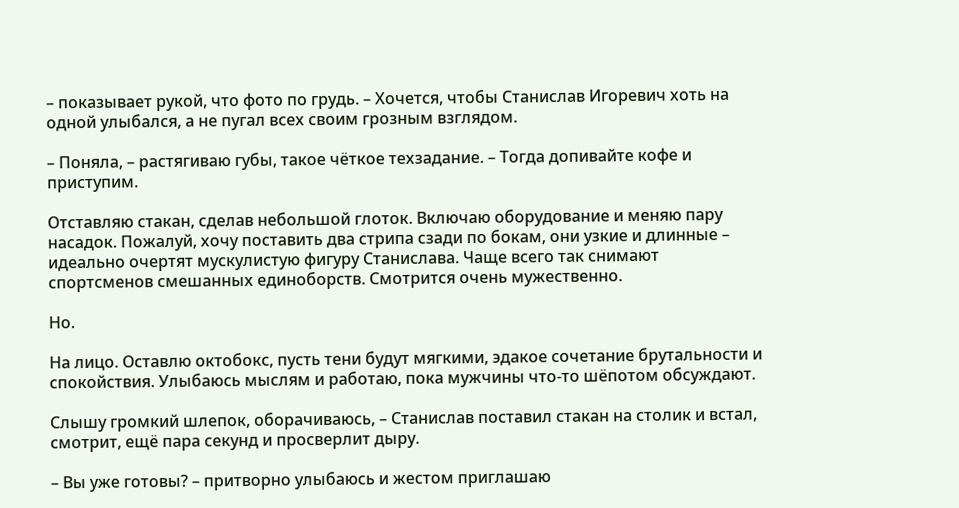– показывает рукой, что фото по грудь. – Хочется, чтобы Станислав Игоревич хоть на одной улыбался, а не пугал всех своим грозным взглядом.

– Поняла, – растягиваю губы, такое чёткое техзадание. – Тогда допивайте кофе и приступим.

Отставляю стакан, сделав небольшой глоток. Включаю оборудование и меняю пару насадок. Пожалуй, хочу поставить два стрипа сзади по бокам, они узкие и длинные – идеально очертят мускулистую фигуру Станислава. Чаще всего так снимают спортсменов смешанных единоборств. Смотрится очень мужественно.

Но.

На лицо. Оставлю октобокс, пусть тени будут мягкими, эдакое сочетание брутальности и спокойствия. Улыбаюсь мыслям и работаю, пока мужчины что-то шёпотом обсуждают.

Слышу громкий шлепок, оборачиваюсь, – Станислав поставил стакан на столик и встал, смотрит, ещё пара секунд и просверлит дыру.

– Вы уже готовы? – притворно улыбаюсь и жестом приглашаю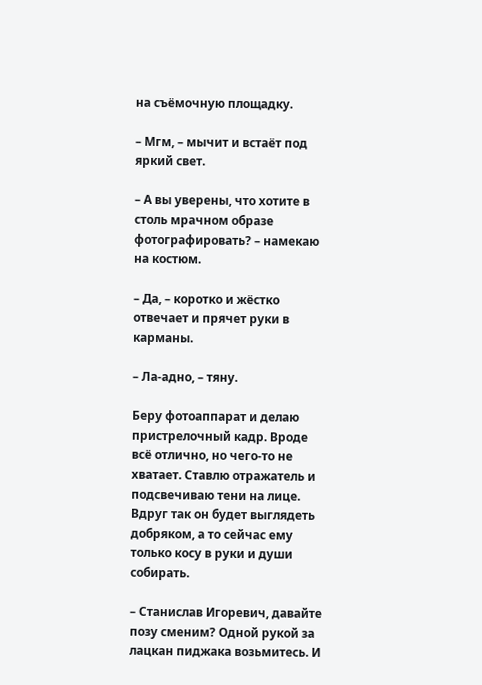на съёмочную площадку.

– Мгм, – мычит и встаёт под яркий свет.

– А вы уверены, что хотите в столь мрачном образе фотографировать? – намекаю на костюм.

– Да, – коротко и жёстко отвечает и прячет руки в карманы.

– Ла-адно, – тяну.

Беру фотоаппарат и делаю пристрелочный кадр. Вроде всё отлично, но чего-то не хватает. Ставлю отражатель и подсвечиваю тени на лице. Вдруг так он будет выглядеть добряком, а то сейчас ему только косу в руки и души собирать.

– Станислав Игоревич, давайте позу сменим? Одной рукой за лацкан пиджака возьмитесь. И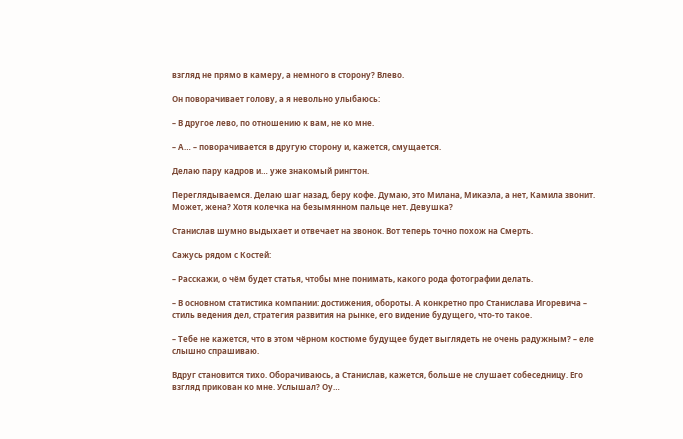взгляд не прямо в камеру, а немного в сторону? Влево.

Он поворачивает голову, а я невольно улыбаюсь:

– В другое лево, по отношению к вам, не ко мне.

– А… – поворачивается в другую сторону и, кажется, смущается.

Делаю пару кадров и… уже знакомый рингтон.

Переглядываемся. Делаю шаг назад, беру кофе. Думаю, это Милана, Микаэла, а нет, Камила звонит. Может, жена? Хотя колечка на безымянном пальце нет. Девушка?

Станислав шумно выдыхает и отвечает на звонок. Вот теперь точно похож на Смерть.

Сажусь рядом с Костей:

– Расскажи, о чём будет статья, чтобы мне понимать, какого рода фотографии делать.

– В основном статистика компании: достижения, обороты. А конкретно про Станислава Игоревича – стиль ведения дел, стратегия развития на рынке, его видение будущего, что-то такое.

– Тебе не кажется, что в этом чёрном костюме будущее будет выглядеть не очень радужным? – еле слышно спрашиваю.

Вдруг становится тихо. Оборачиваюсь, а Станислав, кажется, больше не слушает собеседницу. Его взгляд прикован ко мне. Услышал? Оу…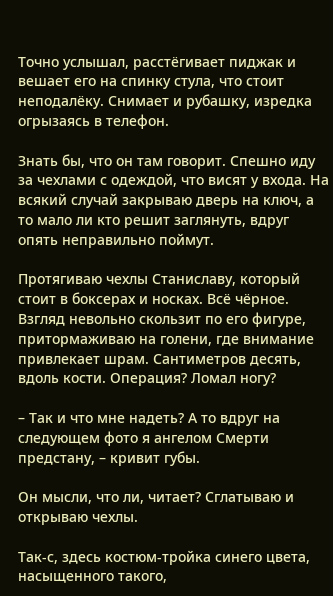Точно услышал, расстёгивает пиджак и вешает его на спинку стула, что стоит неподалёку. Снимает и рубашку, изредка огрызаясь в телефон.

Знать бы, что он там говорит. Спешно иду за чехлами с одеждой, что висят у входа. На всякий случай закрываю дверь на ключ, а то мало ли кто решит заглянуть, вдруг опять неправильно поймут.

Протягиваю чехлы Станиславу, который стоит в боксерах и носках. Всё чёрное. Взгляд невольно скользит по его фигуре, притормаживаю на голени, где внимание привлекает шрам. Сантиметров десять, вдоль кости. Операция? Ломал ногу?

– Так и что мне надеть? А то вдруг на следующем фото я ангелом Смерти предстану, – кривит губы.

Он мысли, что ли, читает? Сглатываю и открываю чехлы.

Так-с, здесь костюм-тройка синего цвета, насыщенного такого,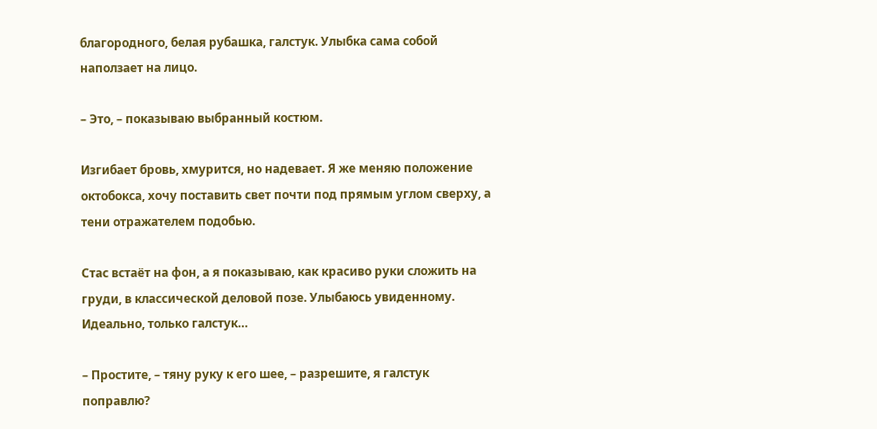благородного, белая рубашка, галстук. Улыбка сама собой наползает на лицо.

– Это, – показываю выбранный костюм.

Изгибает бровь, хмурится, но надевает. Я же меняю положение октобокса, хочу поставить свет почти под прямым углом сверху, а тени отражателем подобью.

Стас встаёт на фон, а я показываю, как красиво руки сложить на груди, в классической деловой позе. Улыбаюсь увиденному. Идеально, только галстук…

– Простите, – тяну руку к его шее, – разрешите, я галстук поправлю?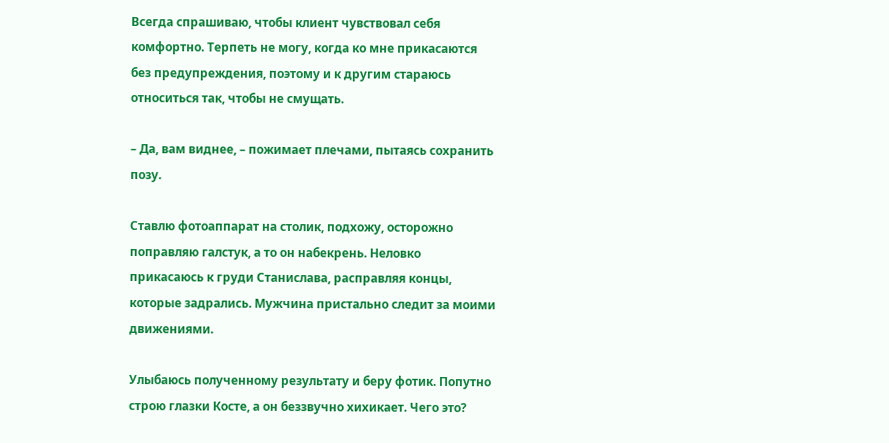Всегда спрашиваю, чтобы клиент чувствовал себя комфортно. Терпеть не могу, когда ко мне прикасаются без предупреждения, поэтому и к другим стараюсь относиться так, чтобы не смущать.

– Да, вам виднее, – пожимает плечами, пытаясь сохранить позу.

Ставлю фотоаппарат на столик, подхожу, осторожно поправляю галстук, а то он набекрень. Неловко прикасаюсь к груди Станислава, расправляя концы, которые задрались. Мужчина пристально следит за моими движениями.

Улыбаюсь полученному результату и беру фотик. Попутно строю глазки Косте, а он беззвучно хихикает. Чего это?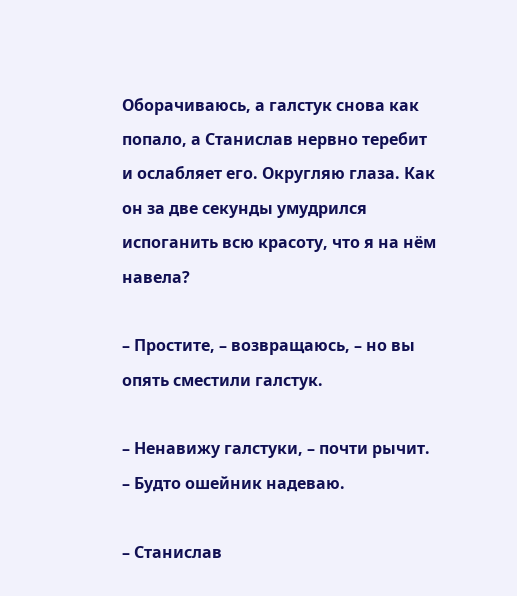Оборачиваюсь, а галстук снова как попало, а Станислав нервно теребит и ослабляет его. Округляю глаза. Как он за две секунды умудрился испоганить всю красоту, что я на нём навела?

– Простите, – возвращаюсь, – но вы опять сместили галстук.

– Ненавижу галстуки, – почти рычит. – Будто ошейник надеваю.

– Станислав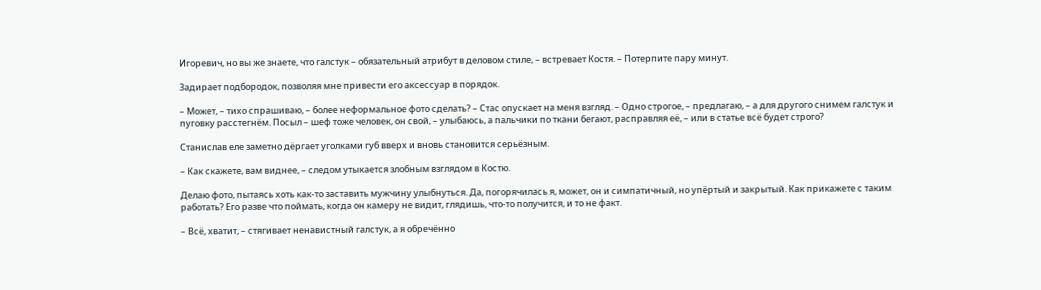Игоревич, но вы же знаете, что галстук – обязательный атрибут в деловом стиле, – встревает Костя. – Потерпите пару минут.

Задирает подбородок, позволяя мне привести его аксессуар в порядок.

– Может, – тихо спрашиваю, – более неформальное фото сделать? – Стас опускает на меня взгляд. – Одно строгое, – предлагаю, – а для другого снимем галстук и пуговку расстегнём. Посыл – шеф тоже человек, он свой, – улыбаюсь, а пальчики по ткани бегают, расправляя её, – или в статье всё будет строго?

Станислав еле заметно дёргает уголками губ вверх и вновь становится серьёзным.

– Как скажете, вам виднее, – следом утыкается злобным взглядом в Костю.

Делаю фото, пытаясь хоть как-то заставить мужчину улыбнуться. Да, погорячилась я, может, он и симпатичный, но упёртый и закрытый. Как прикажете с таким работать? Его разве что поймать, когда он камеру не видит, глядишь, что-то получится, и то не факт.

– Всё, хватит, – стягивает ненавистный галстук, а я обречённо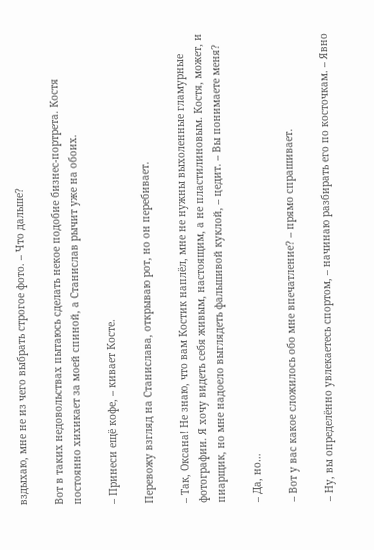вздыхаю, мне не из чего выбрать строгое фото. – Что дальше?

Вот в таких недовольствах пытаюсь сделать некое подобие бизнес-портрета. Костя постоянно хихикает за моей спиной, а Станислав рычит уже на обоих.

– Принеси ещё кофе, – кивает Косте.

Перевожу взгляд на Станислава, открываю рот, но он перебивает.

– Так, Оксана! Не знаю, что вам Костик наплёл, мне не нужны выхоленные гламурные фотографии. Я хочу видеть себя живым, настоящим, а не пластилиновым. Костя, может, и пиарщик, но мне надоело выглядеть фальшивой куклой, – цедит. – Вы понимаете меня?

– Да, но…

– Вот у вас какое сложилось обо мне впечатление? – прямо спрашивает.

– Ну, вы определённо увлекаетесь спортом, – начинаю разбирать его по косточкам. – Явно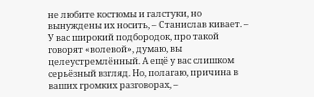не любите костюмы и галстуки, но вынуждены их носить, – Станислав кивает. – У вас широкий подбородок, про такой говорят «волевой», думаю, вы целеустремлённый. А ещё у вас слишком серьёзный взгляд. Но, полагаю, причина в ваших громких разговорах, –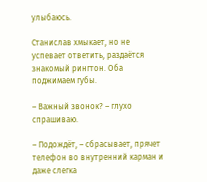улыбаюсь.

Станислав хмыкает, но не успевает ответить, раздаётся знакомый рингтон. Оба поджимаем губы.

– Важный звонок? – глухо спрашиваю.

– Подождёт, – сбрасывает, прячет телефон во внутренний карман и даже слегка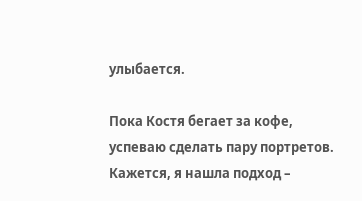улыбается.

Пока Костя бегает за кофе, успеваю сделать пару портретов. Кажется, я нашла подход –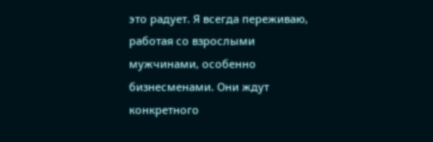это радует. Я всегда переживаю, работая со взрослыми мужчинами, особенно бизнесменами. Они ждут конкретного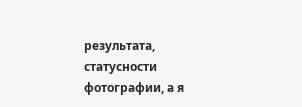результата, статусности фотографии, а я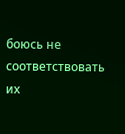боюсь не соответствовать их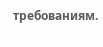требованиям.